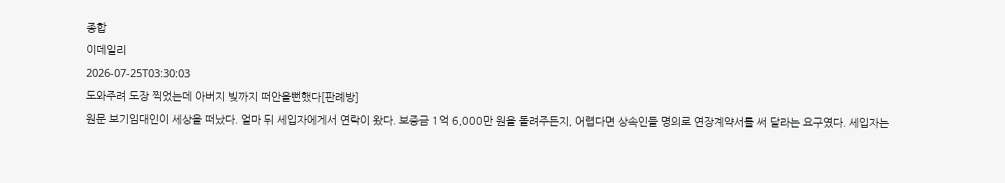종합
이데일리
2026-07-25T03:30:03
도와주려 도장 찍었는데 아버지 빚까지 떠안을뻔했다[판례방]
원문 보기임대인이 세상을 떠났다. 얼마 뒤 세입자에게서 연락이 왔다. 보증금 1억 6,000만 원을 돌려주든지, 어렵다면 상속인들 명의로 연장계약서를 써 달라는 요구였다. 세입자는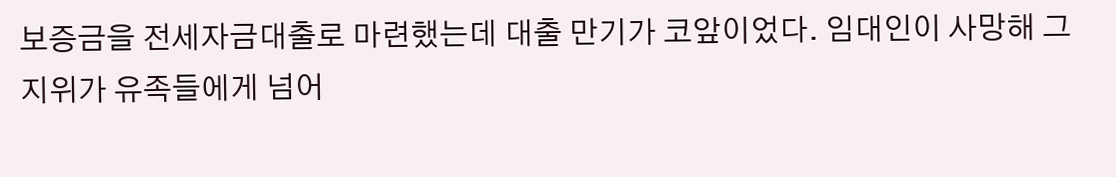보증금을 전세자금대출로 마련했는데 대출 만기가 코앞이었다. 임대인이 사망해 그 지위가 유족들에게 넘어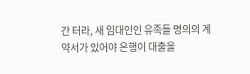간 터라, 새 임대인인 유족들 명의의 계약서가 있어야 은행이 대출을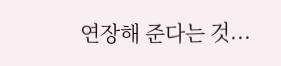연장해 준다는 것...